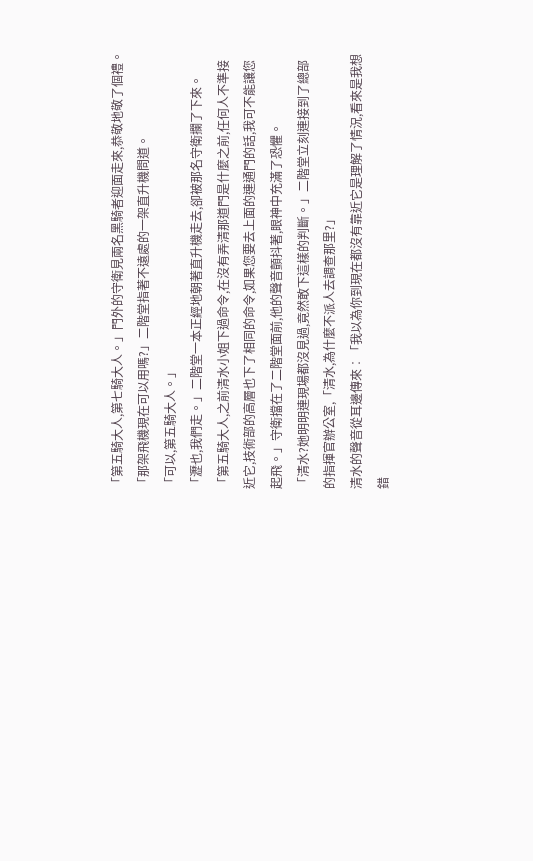「第五騎大人,第七騎大人。」門外的守衛見兩名黑騎者迎面走來,恭敬地敬了個禮。
「那架飛機現在可以用嗎?」二階堂指著不遠處的一架直升機問道。
「可以,第五騎大人。」
「瀝也,我們走。」二階堂一本正經地朝著直升機走去,卻被那名守衛攔了下來。
「第五騎大人,之前清水小姐下過命令,在沒有弄清那道門是什麼之前,任何人不準接近它,技術部的高層也下了相同的命令,如果您要去上面的連通門的話,我可不能讓您起飛。」守衛擋在了二階堂面前,他的聲音顫抖著,眼神中充滿了恐懼。
「清水?她明明連現場都沒見過,竟然敢下這樣的判斷。」二階堂立刻連接到了總部的指揮官辦公室,「清水,為什麼不派人去調查那里?」
清水的聲音從耳邊傳來︰「我以為你到現在都沒有靠近它是理解了情況,看來是我想錯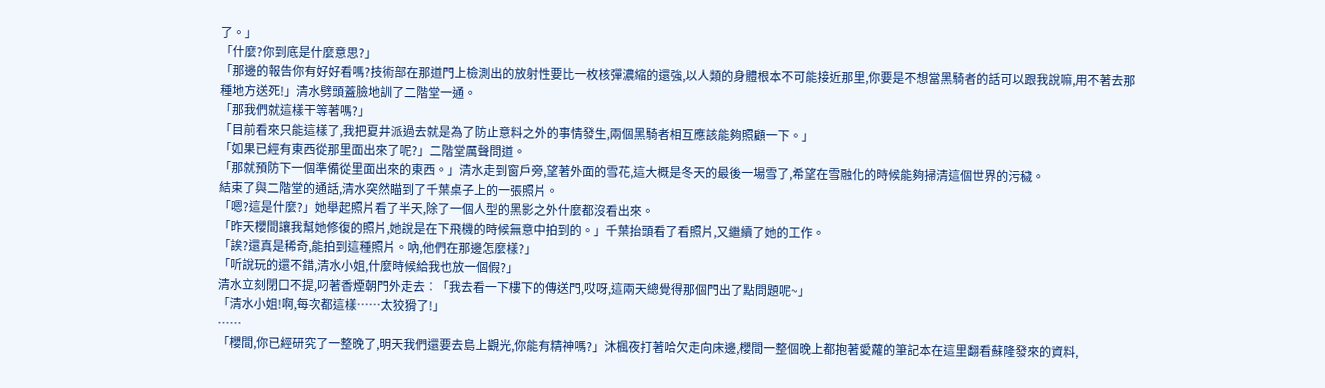了。」
「什麼?你到底是什麼意思?」
「那邊的報告你有好好看嗎?技術部在那道門上檢測出的放射性要比一枚核彈濃縮的還強,以人類的身體根本不可能接近那里,你要是不想當黑騎者的話可以跟我說嘛,用不著去那種地方送死!」清水劈頭蓋臉地訓了二階堂一通。
「那我們就這樣干等著嗎?」
「目前看來只能這樣了,我把夏井派過去就是為了防止意料之外的事情發生,兩個黑騎者相互應該能夠照顧一下。」
「如果已經有東西從那里面出來了呢?」二階堂厲聲問道。
「那就預防下一個準備從里面出來的東西。」清水走到窗戶旁,望著外面的雪花,這大概是冬天的最後一場雪了,希望在雪融化的時候能夠掃清這個世界的污穢。
結束了與二階堂的通話,清水突然瞄到了千葉桌子上的一張照片。
「嗯?這是什麼?」她舉起照片看了半天,除了一個人型的黑影之外什麼都沒看出來。
「昨天櫻間讓我幫她修復的照片,她說是在下飛機的時候無意中拍到的。」千葉抬頭看了看照片,又繼續了她的工作。
「誒?還真是稀奇,能拍到這種照片。吶,他們在那邊怎麼樣?」
「听說玩的還不錯,清水小姐,什麼時候給我也放一個假?」
清水立刻閉口不提,叼著香煙朝門外走去︰「我去看一下樓下的傳送門,哎呀,這兩天總覺得那個門出了點問題呢~」
「清水小姐!啊,每次都這樣……太狡猾了!」
……
「櫻間,你已經研究了一整晚了,明天我們還要去島上觀光,你能有精神嗎?」沐楓夜打著哈欠走向床邊,櫻間一整個晚上都抱著愛蘿的筆記本在這里翻看蘇隆發來的資料,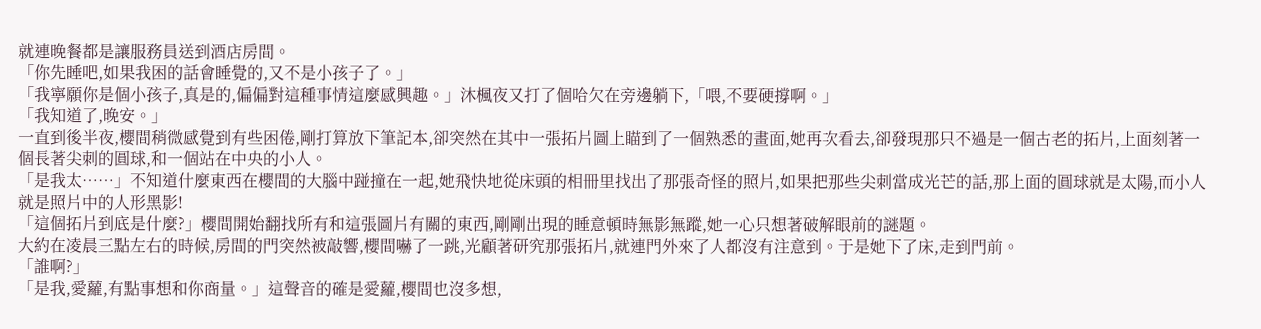就連晚餐都是讓服務員送到酒店房間。
「你先睡吧,如果我困的話會睡覺的,又不是小孩子了。」
「我寧願你是個小孩子,真是的,偏偏對這種事情這麼感興趣。」沐楓夜又打了個哈欠在旁邊躺下,「喂,不要硬撐啊。」
「我知道了,晚安。」
一直到後半夜,櫻間稍微感覺到有些困倦,剛打算放下筆記本,卻突然在其中一張拓片圖上瞄到了一個熟悉的畫面,她再次看去,卻發現那只不過是一個古老的拓片,上面刻著一個長著尖刺的圓球,和一個站在中央的小人。
「是我太……」不知道什麼東西在櫻間的大腦中踫撞在一起,她飛快地從床頭的相冊里找出了那張奇怪的照片,如果把那些尖刺當成光芒的話,那上面的圓球就是太陽,而小人就是照片中的人形黑影!
「這個拓片到底是什麼?」櫻間開始翻找所有和這張圖片有關的東西,剛剛出現的睡意頓時無影無蹤,她一心只想著破解眼前的謎題。
大約在凌晨三點左右的時候,房間的門突然被敲響,櫻間嚇了一跳,光顧著研究那張拓片,就連門外來了人都沒有注意到。于是她下了床,走到門前。
「誰啊?」
「是我,愛蘿,有點事想和你商量。」這聲音的確是愛蘿,櫻間也沒多想,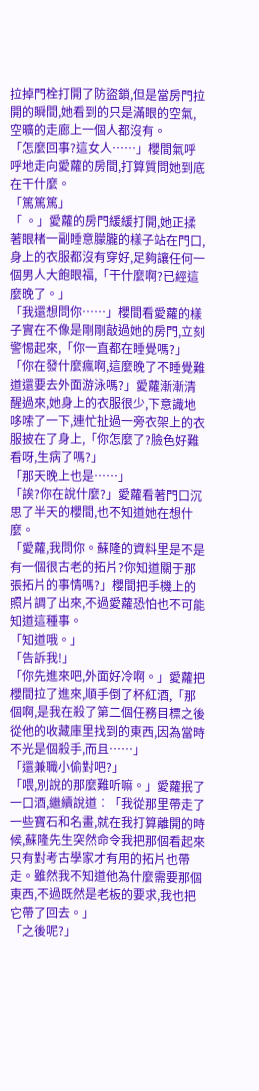拉掉門栓打開了防盜鎖,但是當房門拉開的瞬間,她看到的只是滿眼的空氣,空曠的走廊上一個人都沒有。
「怎麼回事?這女人……」櫻間氣呼呼地走向愛蘿的房間,打算質問她到底在干什麼。
「篤篤篤」
「 。」愛蘿的房門緩緩打開,她正揉著眼楮一副睡意朦朧的樣子站在門口,身上的衣服都沒有穿好,足夠讓任何一個男人大飽眼福,「干什麼啊?已經這麼晚了。」
「我還想問你……」櫻間看愛蘿的樣子實在不像是剛剛敲過她的房門,立刻警惕起來,「你一直都在睡覺嗎?」
「你在發什麼瘋啊,這麼晚了不睡覺難道還要去外面游泳嗎?」愛蘿漸漸清醒過來,她身上的衣服很少,下意識地哆嗦了一下,連忙扯過一旁衣架上的衣服披在了身上,「你怎麼了?臉色好難看呀,生病了嗎?」
「那天晚上也是……」
「誒?你在說什麼?」愛蘿看著門口沉思了半天的櫻間,也不知道她在想什麼。
「愛蘿,我問你。蘇隆的資料里是不是有一個很古老的拓片?你知道關于那張拓片的事情嗎?」櫻間把手機上的照片調了出來,不過愛蘿恐怕也不可能知道這種事。
「知道哦。」
「告訴我!」
「你先進來吧,外面好冷啊。」愛蘿把櫻間拉了進來,順手倒了杯紅酒,「那個啊,是我在殺了第二個任務目標之後從他的收藏庫里找到的東西,因為當時不光是個殺手,而且……」
「還兼職小偷對吧?」
「喂,別說的那麼難听嘛。」愛蘿抿了一口酒,繼續說道︰「我從那里帶走了一些寶石和名畫,就在我打算離開的時候,蘇隆先生突然命令我把那個看起來只有對考古學家才有用的拓片也帶走。雖然我不知道他為什麼需要那個東西,不過既然是老板的要求,我也把它帶了回去。」
「之後呢?」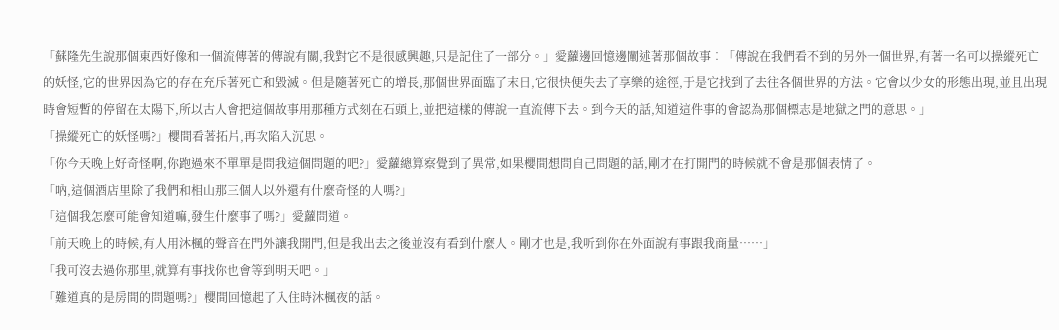「蘇隆先生說那個東西好像和一個流傳著的傳說有關,我對它不是很感興趣,只是記住了一部分。」愛蘿邊回憶邊闡述著那個故事︰「傳說在我們看不到的另外一個世界,有著一名可以操縱死亡的妖怪,它的世界因為它的存在充斥著死亡和毀滅。但是隨著死亡的增長,那個世界面臨了末日,它很快便失去了享樂的途徑,于是它找到了去往各個世界的方法。它會以少女的形態出現,並且出現時會短暫的停留在太陽下,所以古人會把這個故事用那種方式刻在石頭上,並把這樣的傳說一直流傳下去。到今天的話,知道這件事的會認為那個標志是地獄之門的意思。」
「操縱死亡的妖怪嗎?」櫻間看著拓片,再次陷入沉思。
「你今天晚上好奇怪啊,你跑過來不單單是問我這個問題的吧?」愛蘿總算察覺到了異常,如果櫻間想問自己問題的話,剛才在打開門的時候就不會是那個表情了。
「吶,這個酒店里除了我們和相山那三個人以外還有什麼奇怪的人嗎?」
「這個我怎麼可能會知道嘛,發生什麼事了嗎?」愛蘿問道。
「前天晚上的時候,有人用沐楓的聲音在門外讓我開門,但是我出去之後並沒有看到什麼人。剛才也是,我听到你在外面說有事跟我商量……」
「我可沒去過你那里,就算有事找你也會等到明天吧。」
「難道真的是房間的問題嗎?」櫻間回憶起了入住時沐楓夜的話。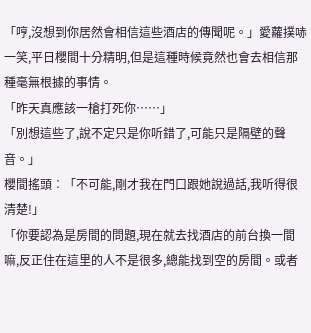「哼,沒想到你居然會相信這些酒店的傳聞呢。」愛蘿撲哧一笑,平日櫻間十分精明,但是這種時候竟然也會去相信那種毫無根據的事情。
「昨天真應該一槍打死你……」
「別想這些了,說不定只是你听錯了,可能只是隔壁的聲音。」
櫻間搖頭︰「不可能,剛才我在門口跟她說過話,我听得很清楚!」
「你要認為是房間的問題,現在就去找酒店的前台換一間嘛,反正住在這里的人不是很多,總能找到空的房間。或者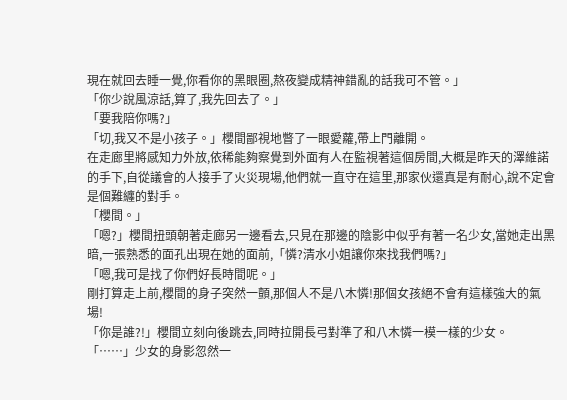現在就回去睡一覺,你看你的黑眼圈,熬夜變成精神錯亂的話我可不管。」
「你少說風涼話,算了,我先回去了。」
「要我陪你嗎?」
「切,我又不是小孩子。」櫻間鄙視地瞥了一眼愛蘿,帶上門離開。
在走廊里將感知力外放,依稀能夠察覺到外面有人在監視著這個房間,大概是昨天的澤維諾的手下,自從議會的人接手了火災現場,他們就一直守在這里,那家伙還真是有耐心,說不定會是個難纏的對手。
「櫻間。」
「嗯?」櫻間扭頭朝著走廊另一邊看去,只見在那邊的陰影中似乎有著一名少女,當她走出黑暗,一張熟悉的面孔出現在她的面前,「憐?清水小姐讓你來找我們嗎?」
「嗯,我可是找了你們好長時間呢。」
剛打算走上前,櫻間的身子突然一顫,那個人不是八木憐!那個女孩絕不會有這樣強大的氣場!
「你是誰?!」櫻間立刻向後跳去,同時拉開長弓對準了和八木憐一模一樣的少女。
「……」少女的身影忽然一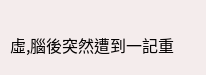虛,腦後突然遭到一記重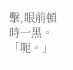擊,眼前頓時一黑。
「呃。」